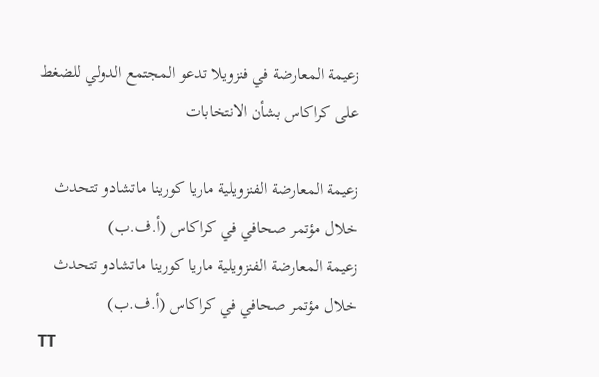زعيمة المعارضة في فنزويلا تدعو المجتمع الدولي للضغط على كراكاس بشأن الانتخابات

زعيمة المعارضة الفنزويلية ماريا كورينا ماتشادو تتحدث خلال مؤتمر صحافي في كراكاس (أ.ف.ب)
زعيمة المعارضة الفنزويلية ماريا كورينا ماتشادو تتحدث خلال مؤتمر صحافي في كراكاس (أ.ف.ب)
TT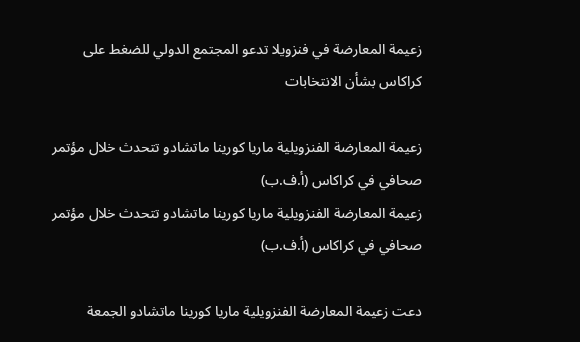زعيمة المعارضة في فنزويلا تدعو المجتمع الدولي للضغط على كراكاس بشأن الانتخابات

زعيمة المعارضة الفنزويلية ماريا كورينا ماتشادو تتحدث خلال مؤتمر صحافي في كراكاس (أ.ف.ب)
زعيمة المعارضة الفنزويلية ماريا كورينا ماتشادو تتحدث خلال مؤتمر صحافي في كراكاس (أ.ف.ب)

دعت زعيمة المعارضة الفنزويلية ماريا كورينا ماتشادو الجمعة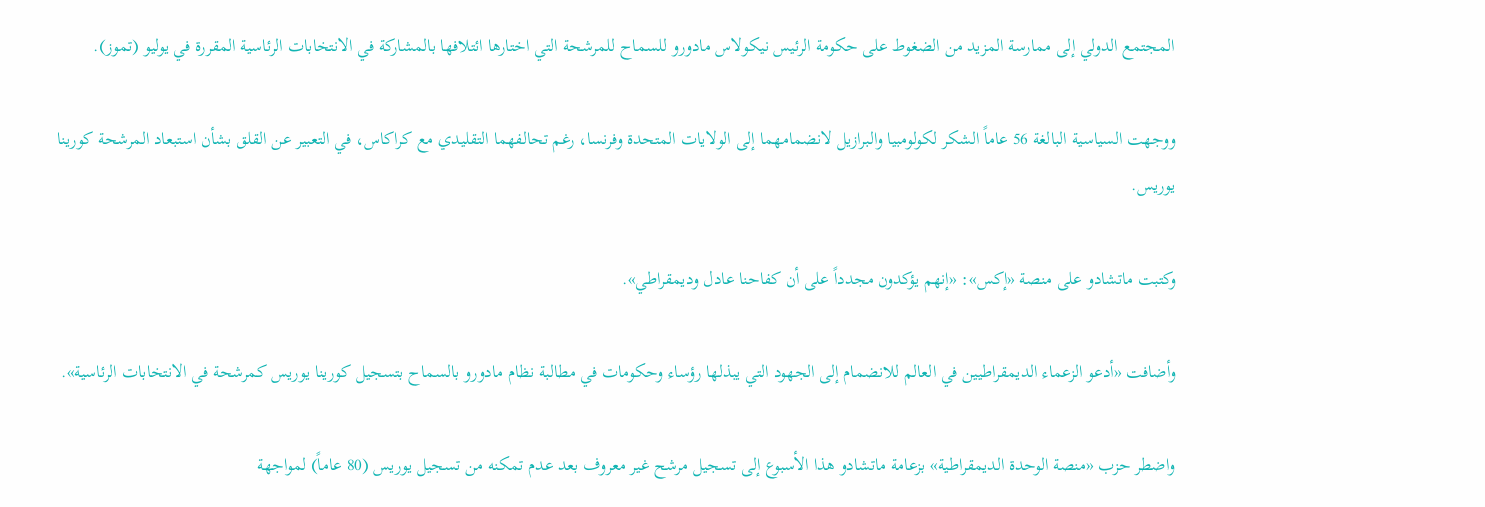المجتمع الدولي إلى ممارسة المزيد من الضغوط على حكومة الرئيس نيكولاس مادورو للسماح للمرشحة التي اختارها ائتلافها بالمشاركة في الانتخابات الرئاسية المقررة في يوليو (تموز).

ووجهت السياسية البالغة 56 عاماً الشكر لكولومبيا والبرازيل لانضمامهما إلى الولايات المتحدة وفرنسا، رغم تحالفهما التقليدي مع كراكاس، في التعبير عن القلق بشأن استبعاد المرشحة كورينا يوريس.

وكتبت ماتشادو على منصة «إكس»: «إنهم يؤكدون مجدداً على أن كفاحنا عادل وديمقراطي».

وأضافت «أدعو الزعماء الديمقراطيين في العالم للانضمام إلى الجهود التي يبذلها رؤساء وحكومات في مطالبة نظام مادورو بالسماح بتسجيل كورينا يوريس كمرشحة في الانتخابات الرئاسية».

واضطر حزب «منصة الوحدة الديمقراطية» بزعامة ماتشادو هذا الأسبوع إلى تسجيل مرشح غير معروف بعد عدم تمكنه من تسجيل يوريس (80 عاماً) لمواجهة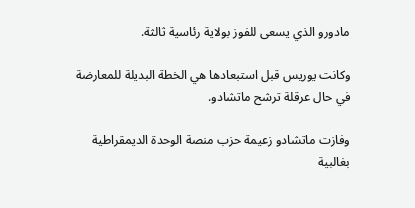مادورو الذي يسعى للفوز بولاية رئاسية ثالثة.

وكانت يوريس قبل استبعادها هي الخطة البديلة للمعارضة في حال عرقلة ترشح ماتشادو.

وفازت ماتشادو زعيمة حزب منصة الوحدة الديمقراطية بغالبية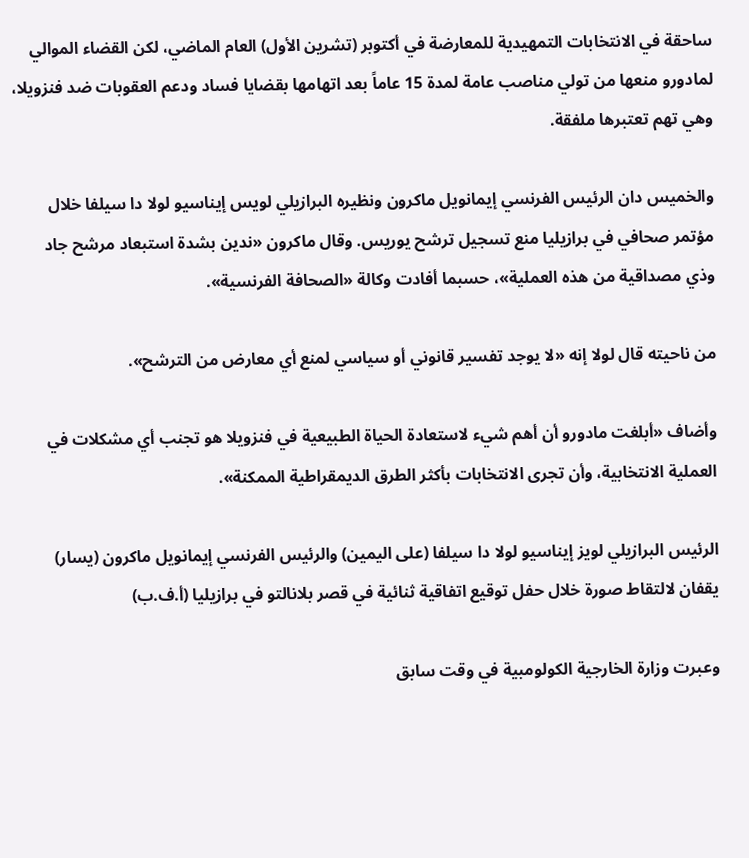ساحقة في الانتخابات التمهيدية للمعارضة في أكتوبر (تشرين الأول) العام الماضي، لكن القضاء الموالي لمادورو منعها من تولي مناصب عامة لمدة 15 عاماً بعد اتهامها بقضايا فساد ودعم العقوبات ضد فنزويلا، وهي تهم تعتبرها ملفقة.

والخميس دان الرئيس الفرنسي إيمانويل ماكرون ونظيره البرازيلي لويس إيناسيو لولا دا سيلفا خلال مؤتمر صحافي في برازيليا منع تسجيل ترشح يوريس. وقال ماكرون «ندين بشدة استبعاد مرشح جاد وذي مصداقية من هذه العملية»، حسبما أفادت وكالة «الصحافة الفرنسية».

من ناحيته قال لولا إنه «لا يوجد تفسير قانوني أو سياسي لمنع أي معارض من الترشح».

وأضاف «أبلغت مادورو أن أهم شيء لاستعادة الحياة الطبيعية في فنزويلا هو تجنب أي مشكلات في العملية الانتخابية، وأن تجرى الانتخابات بأكثر الطرق الديمقراطية الممكنة».

الرئيس البرازيلي لويز إيناسيو لولا دا سيلفا (على اليمين) والرئيس الفرنسي إيمانويل ماكرون (يسار) يقفان لالتقاط صورة خلال حفل توقيع اتفاقية ثنائية في قصر بلانالتو في برازيليا (أ.ف.ب)

وعبرت وزارة الخارجية الكولومبية في وقت سابق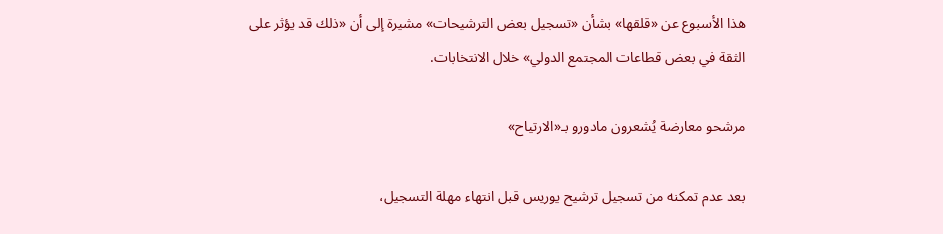هذا الأسبوع عن «قلقها» بشأن «تسجيل بعض الترشيحات» مشيرة إلى أن «ذلك قد يؤثر على الثقة في بعض قطاعات المجتمع الدولي» خلال الانتخابات.

مرشحو معارضة يُشعرون مادورو بـ«الارتياح»

بعد عدم تمكنه من تسجيل ترشيح يوريس قبل انتهاء مهلة التسجيل،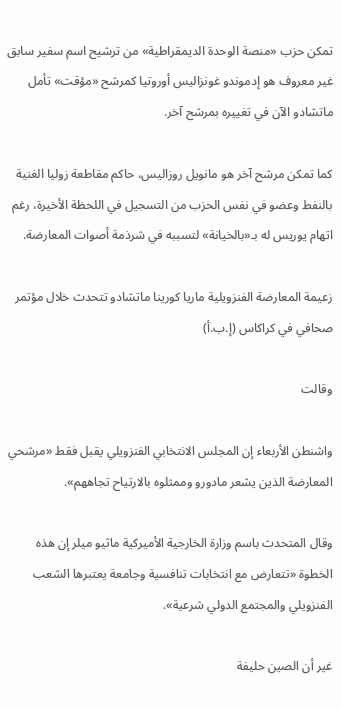تمكن حزب «منصة الوحدة الديمقراطية» من ترشيح اسم سفير سابق غير معروف هو إدموندو غونزاليس أوروتيا كمرشح «مؤقت» تأمل ماتشادو الآن في تغييره بمرشح آخر.

كما تمكن مرشح آخر هو مانويل روزاليس، حاكم مقاطعة زوليا الغنية بالنفط وعضو في نفس الحزب من التسجيل في اللحظة الأخيرة، رغم اتهام يوريس له بـ«بالخيانة» لتسببه في شرذمة أصوات المعارضة.

زعيمة المعارضة الفنزويلية ماريا كورينا ماتشادو تتحدث خلال مؤتمر صحافي في كراكاس (إ.ب.أ)

وقالت

واشنطن الأربعاء إن المجلس الانتخابي الفنزويلي يقبل فقط «مرشحي المعارضة الذين يشعر مادورو وممثلوه بالارتياح تجاههم».

وقال المتحدث باسم وزارة الخارجية الأميركية ماثيو ميلر إن هذه الخطوة «تتعارض مع انتخابات تنافسية وجامعة يعتبرها الشعب الفنزويلي والمجتمع الدولي شرعية».

غير أن الصين حليفة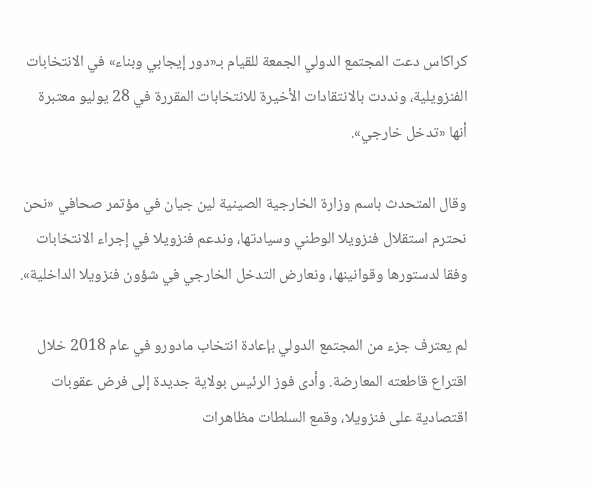كراكاس دعت المجتمع الدولي الجمعة للقيام بـ«دور إيجابي وبناء» في الانتخابات الفنزويلية، ونددت بالانتقادات الأخيرة للانتخابات المقررة في 28 يوليو معتبرة أنها «تدخل خارجي».

وقال المتحدث باسم وزارة الخارجية الصينية لين جيان في مؤتمر صحافي «نحن نحترم استقلال فنزويلا الوطني وسيادتها، وندعم فنزويلا في إجراء الانتخابات وفقا لدستورها وقوانينها، ونعارض التدخل الخارجي في شؤون فنزويلا الداخلية».

لم يعترف جزء من المجتمع الدولي بإعادة انتخاب مادورو في عام 2018 خلال اقتراع قاطعته المعارضة. وأدى فوز الرئيس بولاية جديدة إلى فرض عقوبات اقتصادية على فنزويلا، وقمع السلطات مظاهرات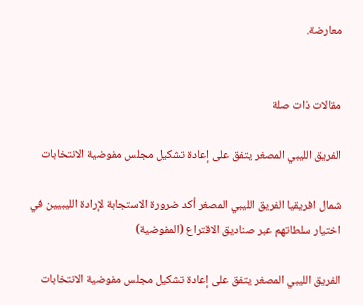معارضة.


مقالات ذات صلة

الفريق الليبي المصغر يتفق على إعادة تشكيل مجلس مفوضية الانتخابات

شمال افريقيا الفريق الليبي المصغر أكد ضرورة الاستجابة لإرادة الليبيين في اختيار سلطاتهم عبر صناديق الاقتراع (المفوضية)

الفريق الليبي المصغر يتفق على إعادة تشكيل مجلس مفوضية الانتخابات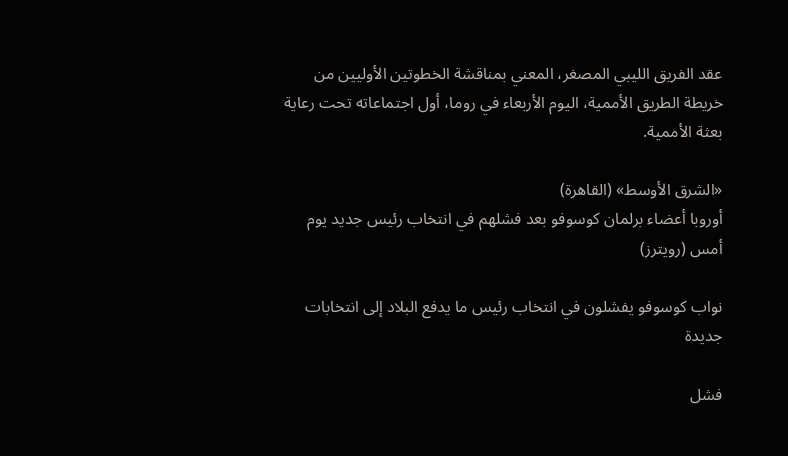عقد الفريق الليبي المصغر، المعني بمناقشة الخطوتين الأوليين من خريطة الطريق الأممية، اليوم الأربعاء في روما، أول اجتماعاته تحت رعاية بعثة الأممية.

«الشرق الأوسط» (القاهرة)
أوروبا أعضاء برلمان كوسوفو بعد فشلهم في انتخاب رئيس جديد يوم أمس (رويترز)

نواب كوسوفو يفشلون في انتخاب رئيس ما يدفع البلاد إلى انتخابات جديدة

فشل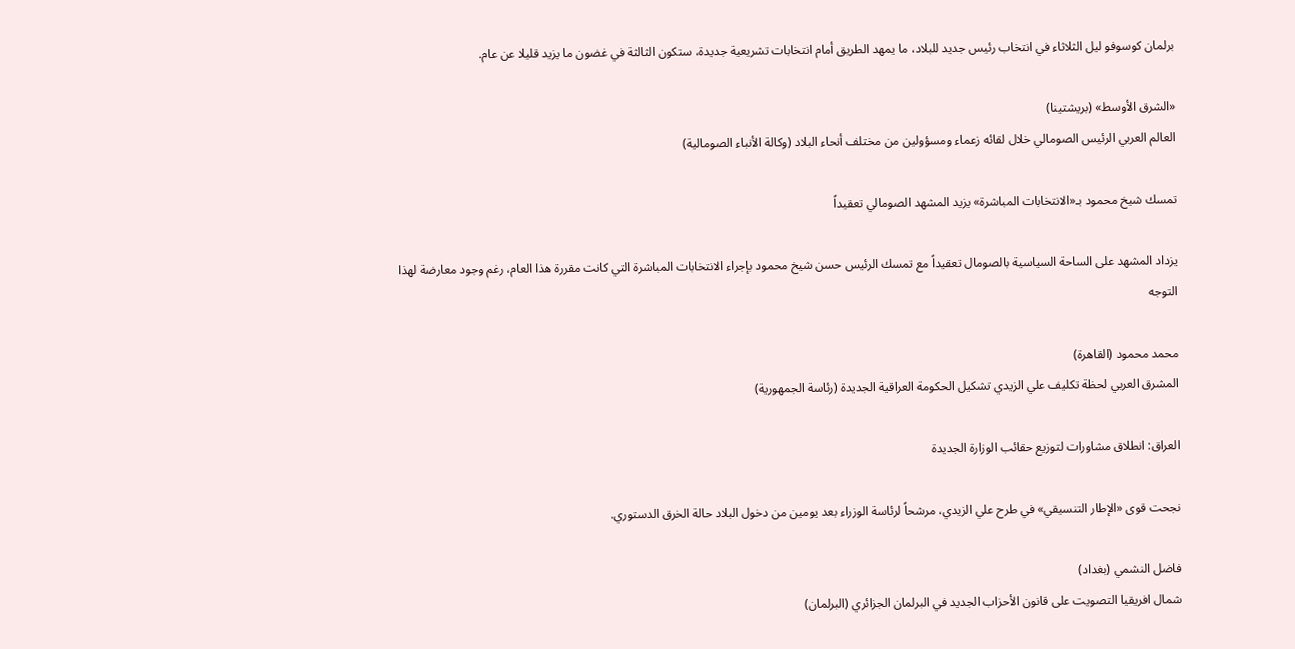برلمان كوسوفو ليل الثلاثاء في انتخاب رئيس جديد للبلاد، ما يمهد الطريق أمام انتخابات تشريعية جديدة، ستكون الثالثة في غضون ما يزيد قليلا عن عام.

«الشرق الأوسط» (بريشتينا)
العالم العربي الرئيس الصومالي خلال لقائه زعماء ومسؤولين من مختلف أنحاء البلاد (وكالة الأنباء الصومالية)

تمسك شيخ محمود بـ«الانتخابات المباشرة» يزيد المشهد الصومالي تعقيداً

يزداد المشهد على الساحة السياسية بالصومال تعقيداً مع تمسك الرئيس حسن شيخ محمود بإجراء الانتخابات المباشرة التي كانت مقررة هذا العام، رغم وجود معارضة لهذا التوجه

محمد محمود (القاهرة)
المشرق العربي لحظة تكليف علي الزيدي تشكيل الحكومة العراقية الجديدة (رئاسة الجمهورية)

العراق: انطلاق مشاورات لتوزيع حقائب الوزارة الجديدة

نجحت قوى «الإطار التنسيقي» في طرح علي الزيدي، مرشحاً لرئاسة الوزراء بعد يومين من دخول البلاد حالة الخرق الدستوري.

فاضل النشمي (بغداد)
شمال افريقيا التصويت على قانون الأحزاب الجديد في البرلمان الجزائري (البرلمان)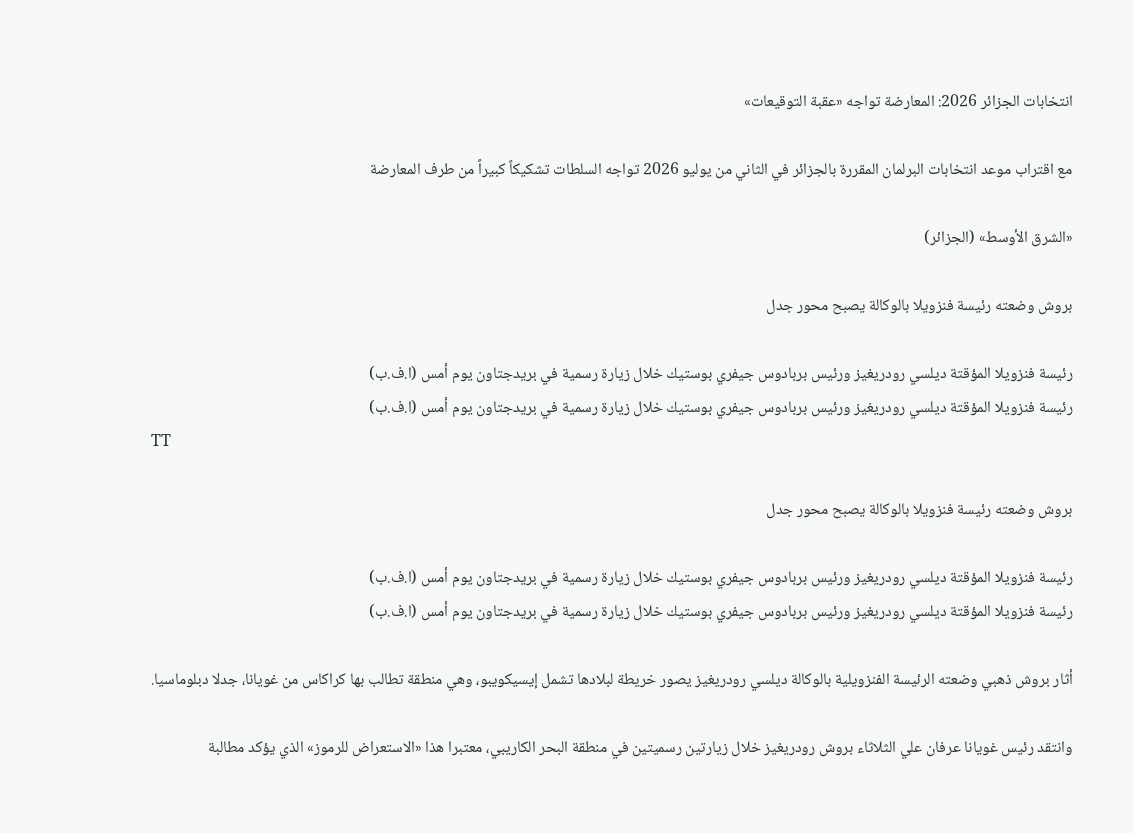انتخابات الجزائر 2026: المعارضة تواجه «عقبة التوقيعات»

مع اقتراب موعد انتخابات البرلمان المقررة بالجزائر في الثاني من يوليو 2026 تواجه السلطات تشكيكاً كبيراً من طرف المعارضة

«الشرق الأوسط» (الجزائر)

بروش وضعته رئيسة فنزويلا بالوكالة يصبح محور جدل

رئيسة فنزويلا المؤقتة ديلسي رودريغيز ورئيس بربادوس جيفري بوستيك خلال زيارة رسمية في بريدجتاون يوم أمس (ا.ف.ب)
رئيسة فنزويلا المؤقتة ديلسي رودريغيز ورئيس بربادوس جيفري بوستيك خلال زيارة رسمية في بريدجتاون يوم أمس (ا.ف.ب)
TT

بروش وضعته رئيسة فنزويلا بالوكالة يصبح محور جدل

رئيسة فنزويلا المؤقتة ديلسي رودريغيز ورئيس بربادوس جيفري بوستيك خلال زيارة رسمية في بريدجتاون يوم أمس (ا.ف.ب)
رئيسة فنزويلا المؤقتة ديلسي رودريغيز ورئيس بربادوس جيفري بوستيك خلال زيارة رسمية في بريدجتاون يوم أمس (ا.ف.ب)

أثار بروش ذهبي وضعته الرئيسة الفنزويلية بالوكالة ديلسي رودريغيز يصور خريطة لبلادها تشمل إيسيكويبو، وهي منطقة تطالب بها كراكاس من غويانا، جدلا دبلوماسيا.

وانتقد رئيس غويانا عرفان علي الثلاثاء بروش رودريغيز خلال زيارتين رسميتين في منطقة البحر الكاريبي، معتبرا هذا «الاستعراض للرموز» الذي يؤكد مطالبة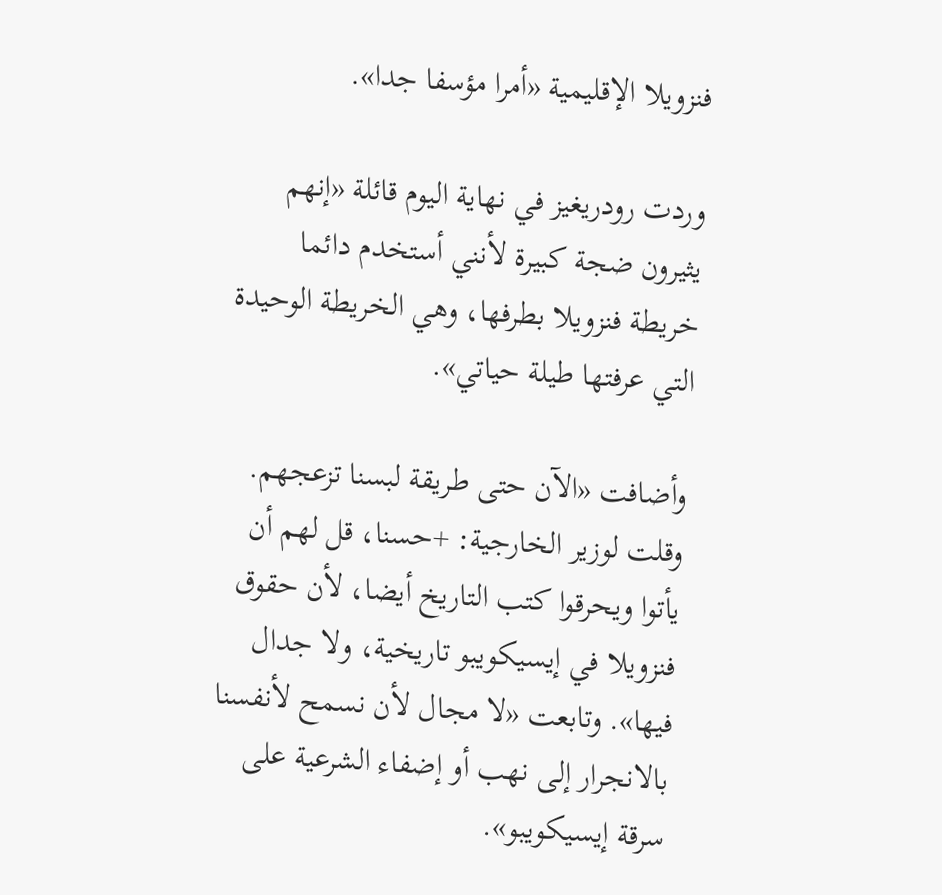فنزويلا الإقليمية «أمرا مؤسفا جدا».

وردت رودريغيز في نهاية اليوم قائلة «إنهم يثيرون ضجة كبيرة لأنني أستخدم دائما خريطة فنزويلا بطرفها، وهي الخريطة الوحيدة التي عرفتها طيلة حياتي».

وأضافت «الآن حتى طريقة لبسنا تزعجهم. وقلت لوزير الخارجية: +حسنا، قل لهم أن يأتوا ويحرقوا كتب التاريخ أيضا، لأن حقوق فنزويلا في إيسيكويبو تاريخية، ولا جدال فيها». وتابعت «لا مجال لأن نسمح لأنفسنا بالانجرار إلى نهب أو إضفاء الشرعية على سرقة إيسيكويبو».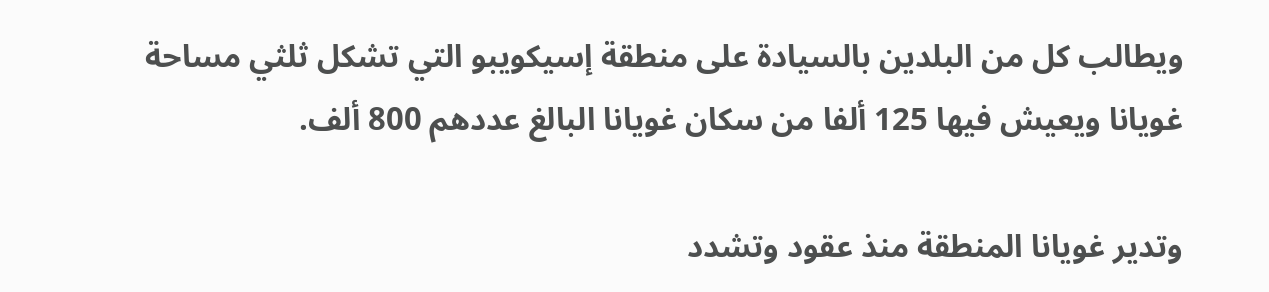ويطالب كل من البلدين بالسيادة على منطقة إسيكويبو التي تشكل ثلثي مساحة غويانا ويعيش فيها 125 ألفا من سكان غويانا البالغ عددهم 800 ألف.

وتدير غويانا المنطقة منذ عقود وتشدد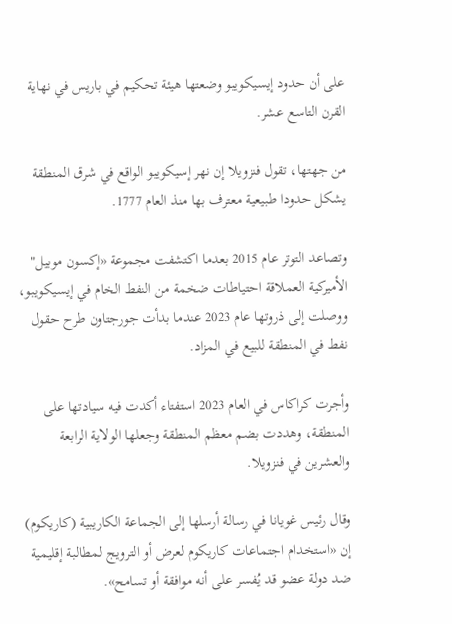على أن حدود إيسيكويبو وضعتها هيئة تحكيم في باريس في نهاية القرن التاسع عشر.

من جهتها، تقول فنزويلا إن نهر إسيكويبو الواقع في شرق المنطقة يشكل حدودا طبيعية معترف بها منذ العام 1777.

وتصاعد التوتر عام 2015 بعدما اكتشفت مجموعة «إكسون موبيل" الأميركية العملاقة احتياطات ضخمة من النفط الخام في إيسيكويبو، ووصلت إلى ذروتها عام 2023 عندما بدأت جورجتاون طرح حقول نفط في المنطقة للبيع في المزاد.

وأجرت كراكاس في العام 2023 استفتاء أكدت فيه سيادتها على المنطقة، وهددت بضم معظم المنطقة وجعلها الولاية الرابعة والعشرين في فنزويلا.

وقال رئيس غويانا في رسالة أرسلها إلى الجماعة الكاريبية (كاريكوم) إن «استخدام اجتماعات كاريكوم لعرض أو الترويج لمطالبة إقليمية ضد دولة عضو قد يُفسر على أنه موافقة أو تسامح».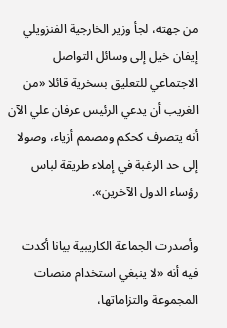من جهته، لجأ وزير الخارجية الفنزويلي إيفان خيل إلى وسائل التواصل الاجتماعي للتعليق بسخرية قائلا «من الغريب أن يدعي الرئيس عرفان علي الآن أنه يتصرف كحكم ومصمم أزياء، وصولا إلى حد الرغبة في إملاء طريقة لباس رؤساء الدول الآخرين».

وأصدرت الجماعة الكاريبية بيانا أكدت فيه أنه «لا ينبغي استخدام منصات المجموعة والتزاماتها،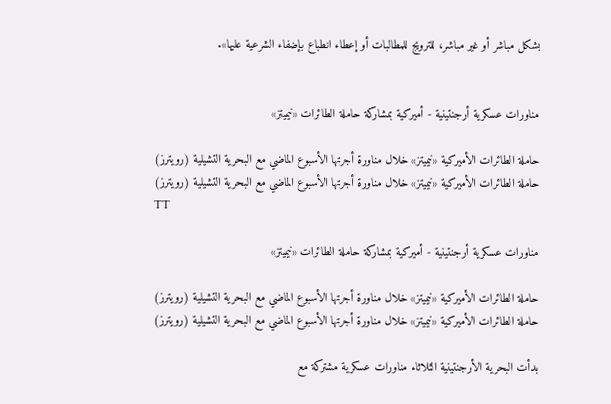بشكل مباشر أو غير مباشر، للترويج للمطالبات أو إعطاء انطباع بإضفاء الشرعية عليها».


مناورات عسكرية أرجنتينية - أميركية بمشاركة حاملة الطائرات «نيميتز»

حاملة الطائرات الأميركية «نيميتز» خلال مناورة أجرتها الأسبوع الماضي مع البحرية التشيلية (رويترز)
حاملة الطائرات الأميركية «نيميتز» خلال مناورة أجرتها الأسبوع الماضي مع البحرية التشيلية (رويترز)
TT

مناورات عسكرية أرجنتينية - أميركية بمشاركة حاملة الطائرات «نيميتز»

حاملة الطائرات الأميركية «نيميتز» خلال مناورة أجرتها الأسبوع الماضي مع البحرية التشيلية (رويترز)
حاملة الطائرات الأميركية «نيميتز» خلال مناورة أجرتها الأسبوع الماضي مع البحرية التشيلية (رويترز)

بدأت البحرية الأرجنتينية الثلاثاء مناورات عسكرية مشتركة مع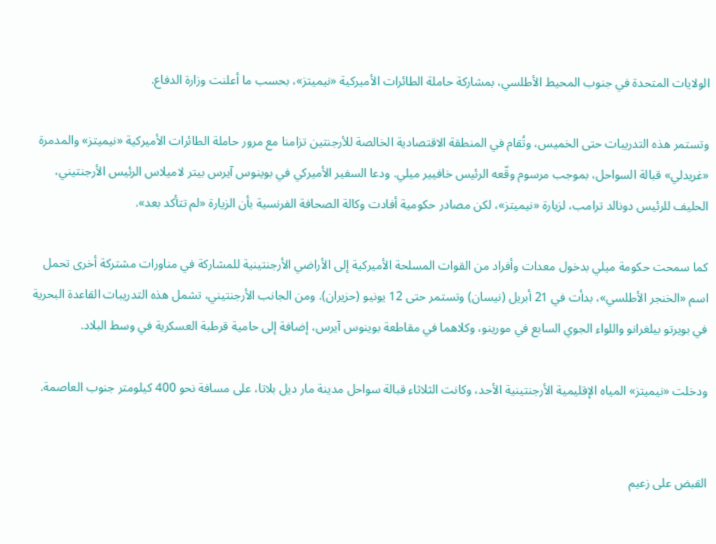الولايات المتحدة في جنوب المحيط الأطلسي، بمشاركة حاملة الطائرات الأميركية «نيميتز»، بحسب ما أعلنت وزارة الدفاع.

وتستمر هذه التدريبات حتى الخميس، وتُقام في المنطقة الاقتصادية الخالصة للأرجنتين تزامنا مع مرور حاملة الطائرات الأميركية «نيميتز» والمدمرة «غريدلي» قبالة السواحل، بموجب مرسوم وقّعه الرئيس خافيير ميلي. ودعا السفير الأميركي في بوينوس آيرس بيتر لاميلاس الرئيس الأرجنتيني، الحليف للرئيس دونالد ترامب، لزيارة «نيميتز»، لكن مصادر حكومية أفادت وكالة الصحافة الفرنسية بأن الزيارة «لم تتأكد بعد».

كما سمحت حكومة ميلي بدخول معدات وأفراد من القوات المسلحة الأميركية إلى الأراضي الأرجنتينية للمشاركة في مناورات مشتركة أخرى تحمل اسم «الخنجر الأطلسي»، بدأت في 21 أبريل (نيسان) وتستمر حتى 12 يونيو (حزيران). ومن الجانب الأرجنتيني، تشمل هذه التدريبات القاعدة البحرية في بويرتو بيلغرانو واللواء الجوي السابع في مورينو، وكلاهما في مقاطعة بوينوس آيرس، إضافة إلى حامية قرطبة العسكرية في وسط البلاد.

ودخلت «نيميتز» المياه الإقليمية الأرجنتينية الأحد، وكانت الثلاثاء قبالة سواحل مدينة مار ديل بلاتا، على مسافة نحو 400 كيلومتر جنوب العاصمة.


القبض على زعيم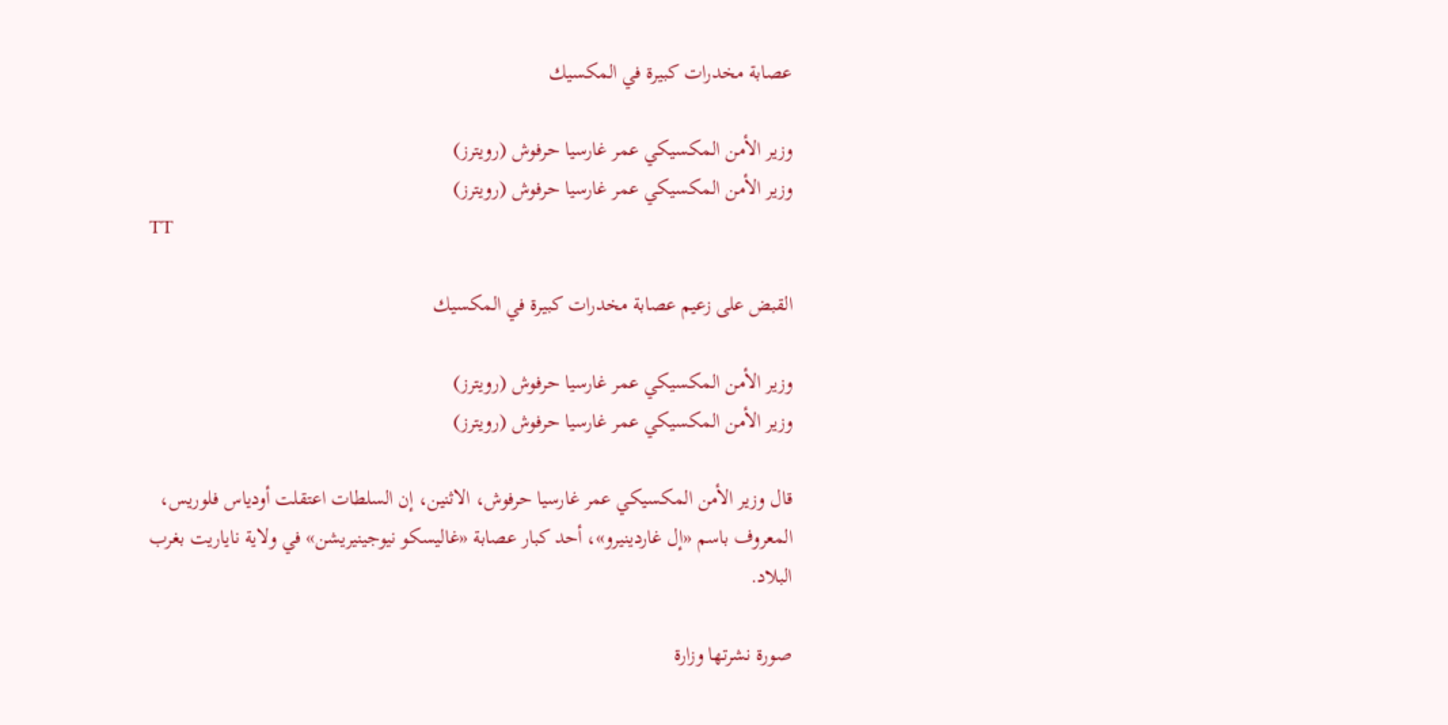عصابة مخدرات كبيرة في المكسيك

وزير الأمن المكسيكي عمر غارسيا حرفوش (رويترز)
وزير الأمن المكسيكي عمر غارسيا حرفوش (رويترز)
TT

القبض على زعيم عصابة مخدرات كبيرة في المكسيك

وزير الأمن المكسيكي عمر غارسيا حرفوش (رويترز)
وزير الأمن المكسيكي عمر غارسيا حرفوش (رويترز)

قال وزير الأمن المكسيكي عمر غارسيا حرفوش، الاثنين، إن السلطات اعتقلت أودياس فلوريس، المعروف باسم «إل غاردينيرو»، أحد كبار عصابة «غاليسكو نيوجينيريشن» في ولاية ناياريت بغرب البلاد.

صورة نشرتها وزارة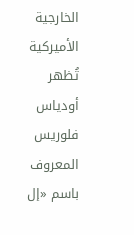الخارجية الأميركية تُظهر أودياس فلوريس المعروف باسم «إل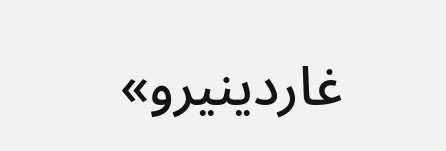غاردينيرو»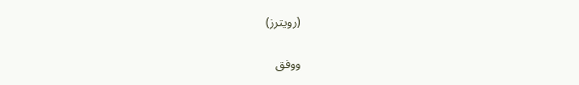(رويترز)

ووفق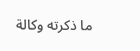ما ذكرته وكالة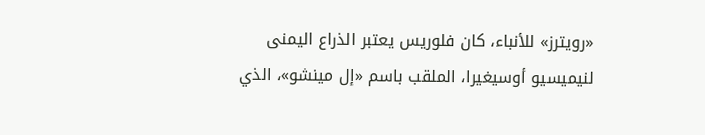«رويترز» للأنباء، كان فلوريس يعتبر الذراع اليمنى لنيميسيو أوسيغيرا، الملقب باسم «إل مينشو»، الذي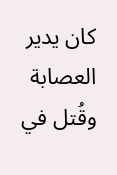كان يدير العصابة وقُتل في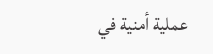عملية أمنية في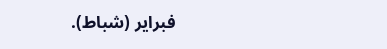فبراير (شباط).